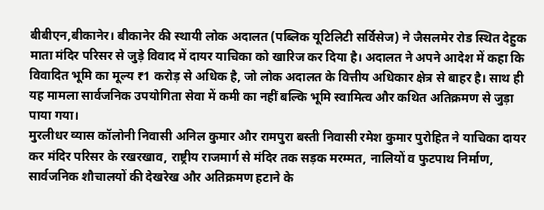बीबीएन,बीकानेर। बीकानेर की स्थायी लोक अदालत (पब्लिक यूटिलिटी सर्विसेज) ने जैसलमेर रोड स्थित देहुक माता मंदिर परिसर से जुड़े विवाद में दायर याचिका को खारिज कर दिया है। अदालत ने अपने आदेश में कहा कि विवादित भूमि का मूल्य ₹1 करोड़ से अधिक है, जो लोक अदालत के वित्तीय अधिकार क्षेत्र से बाहर है। साथ ही यह मामला सार्वजनिक उपयोगिता सेवा में कमी का नहीं बल्कि भूमि स्वामित्व और कथित अतिक्रमण से जुड़ा पाया गया।
मुरलीधर व्यास कॉलोनी निवासी अनिल कुमार और रामपुरा बस्ती निवासी रमेश कुमार पुरोहित ने याचिका दायर कर मंदिर परिसर के रखरखाव, राष्ट्रीय राजमार्ग से मंदिर तक सड़क मरम्मत, नालियों व फुटपाथ निर्माण, सार्वजनिक शौचालयों की देखरेख और अतिक्रमण हटाने के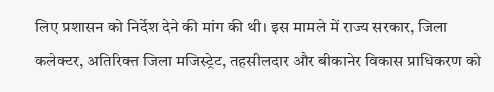लिए प्रशासन को निर्देश देने की मांग की थी। इस मामले में राज्य सरकार, जिला कलेक्टर, अतिरिक्त जिला मजिस्ट्रेट, तहसीलदार और बीकानेर विकास प्राधिकरण को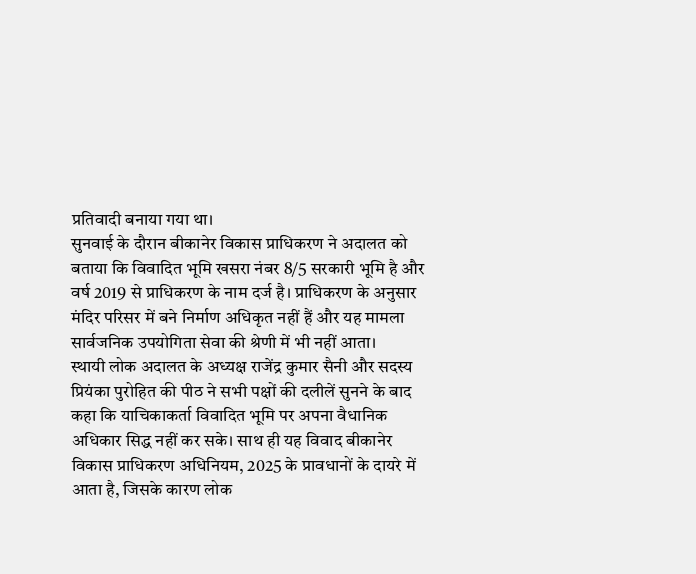प्रतिवादी बनाया गया था।
सुनवाई के दौरान बीकानेर विकास प्राधिकरण ने अदालत को बताया कि विवादित भूमि खसरा नंबर 8/5 सरकारी भूमि है और वर्ष 2019 से प्राधिकरण के नाम दर्ज है। प्राधिकरण के अनुसार मंदिर परिसर में बने निर्माण अधिकृत नहीं हैं और यह मामला सार्वजनिक उपयोगिता सेवा की श्रेणी में भी नहीं आता।
स्थायी लोक अदालत के अध्यक्ष राजेंद्र कुमार सैनी और सदस्य प्रियंका पुरोहित की पीठ ने सभी पक्षों की दलीलें सुनने के बाद कहा कि याचिकाकर्ता विवादित भूमि पर अपना वैधानिक अधिकार सिद्ध नहीं कर सके। साथ ही यह विवाद बीकानेर विकास प्राधिकरण अधिनियम, 2025 के प्रावधानों के दायरे में आता है, जिसके कारण लोक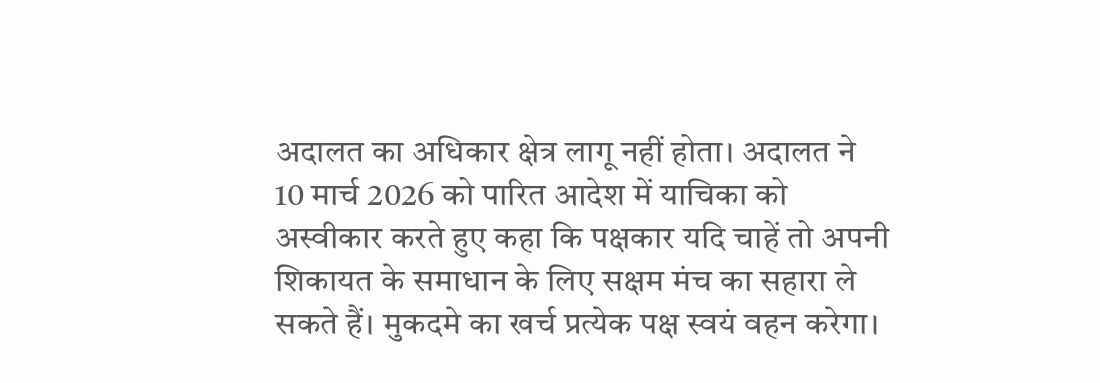अदालत का अधिकार क्षेत्र लागू नहीं होता। अदालत ने 10 मार्च 2026 को पारित आदेश में याचिका को अस्वीकार करते हुए कहा कि पक्षकार यदि चाहें तो अपनी शिकायत के समाधान के लिए सक्षम मंच का सहारा ले सकते हैं। मुकदमे का खर्च प्रत्येक पक्ष स्वयं वहन करेगा।